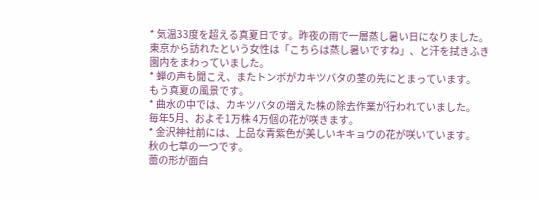* 気温33度を超える真夏日です。昨夜の雨で一層蒸し暑い日になりました。
東京から訪れたという女性は「こちらは蒸し暑いですね」、と汗を拭きふき
園内をまわっていました。
* 蝉の声も聞こえ、またトンボがカキツバタの茎の先にとまっています。
もう真夏の風景です。
* 曲水の中では、カキツバタの増えた株の除去作業が行われていました。
毎年5月、およそ1万株 4万個の花が咲きます。
* 金沢神社前には、上品な青紫色が美しいキキョウの花が咲いています。
秋の七草の一つです。
蕾の形が面白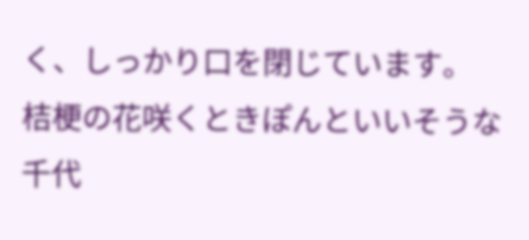く、しっかり口を閉じています。
桔梗の花咲くときぽんといいそうな 千代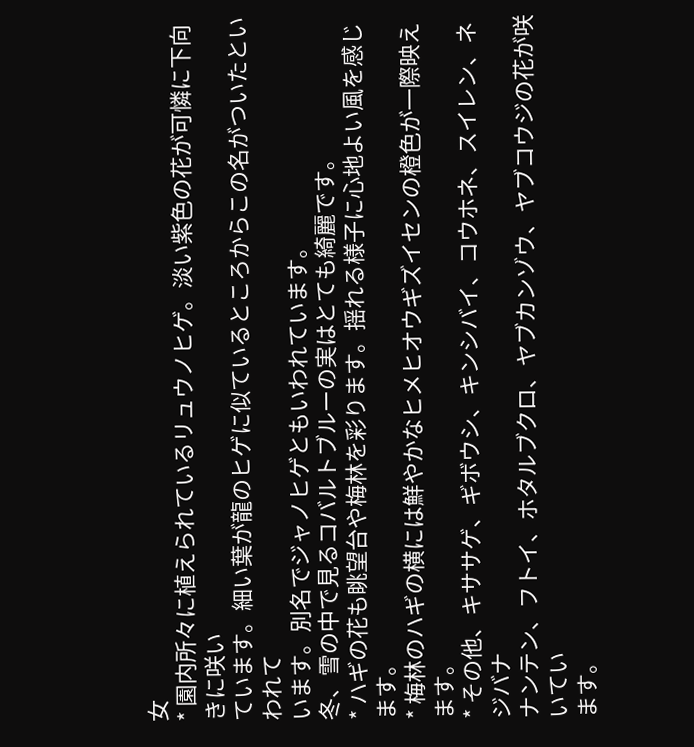女
* 園内所々に植えられているリュウノヒゲ。淡い紫色の花が可憐に下向きに咲い
ています。細い葉が龍のヒゲに似ているところからこの名がついたといわれて
います。別名でジャノヒゲともいわれています。
冬、雪の中で見るコバルトブルーの実はとても綺麗です。
* ハギの花も眺望台や梅林を彩ります。揺れる様子に心地よい風を感じます。
* 梅林のハギの横には鮮やかなヒメヒオウギズイセンの橙色が一際映えます。
* その他、キササゲ、ギボウシ、キンシバイ、コウホネ、スイレン、ネジバナ
ナンテン、フトイ、ホタルブクロ、ヤブカンゾウ、ヤブコウジの花が咲いてい
ます。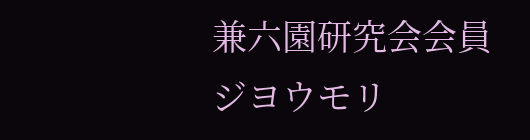兼六園研究会会員 ジヨウモリ